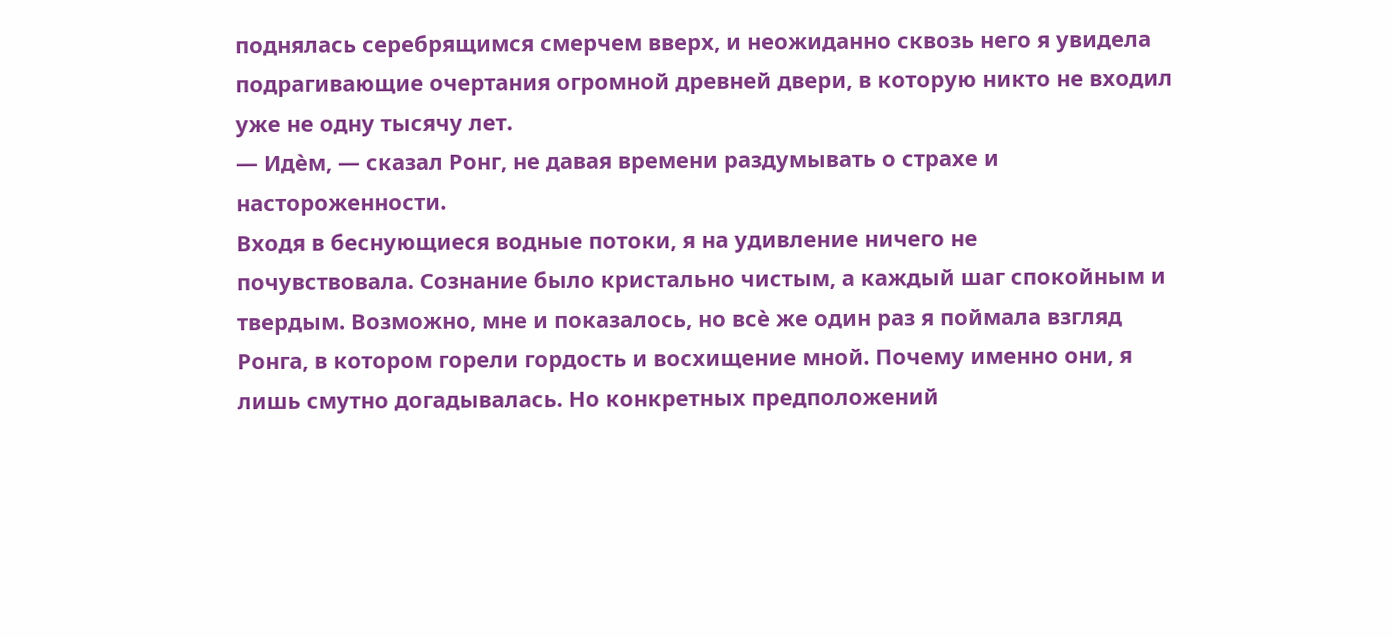поднялась серебрящимся смерчем вверх, и неожиданно сквозь него я увидела
подрагивающие очертания огромной древней двери, в которую никто не входил
уже не одну тысячу лет.
— Идѐм, — сказал Ронг, не давая времени раздумывать о страхе и
настороженности.
Входя в беснующиеся водные потоки, я на удивление ничего не
почувствовала. Сознание было кристально чистым, а каждый шаг спокойным и
твердым. Возможно, мне и показалось, но всѐ же один раз я поймала взгляд
Ронга, в котором горели гордость и восхищение мной. Почему именно они, я
лишь смутно догадывалась. Но конкретных предположений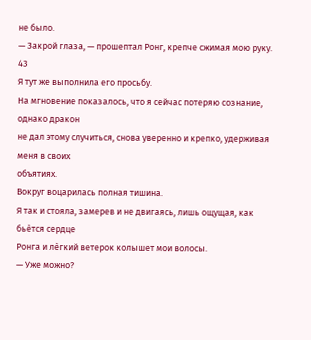не было.
— Закрой глаза, — прошептал Ронг, крепче сжимая мою руку.
43
Я тут же выполнила его просьбу.
На мгновение показалось, что я сейчас потеряю сознание, однако дракон
не дал этому случиться, снова уверенно и крепко, удерживая меня в своих
объятиях.
Вокруг воцарилась полная тишина.
Я так и стояла, замерев и не двигаясь, лишь ощущая, как бьѐтся сердце
Ронга и лѐгкий ветерок колышет мои волосы.
— Уже можно?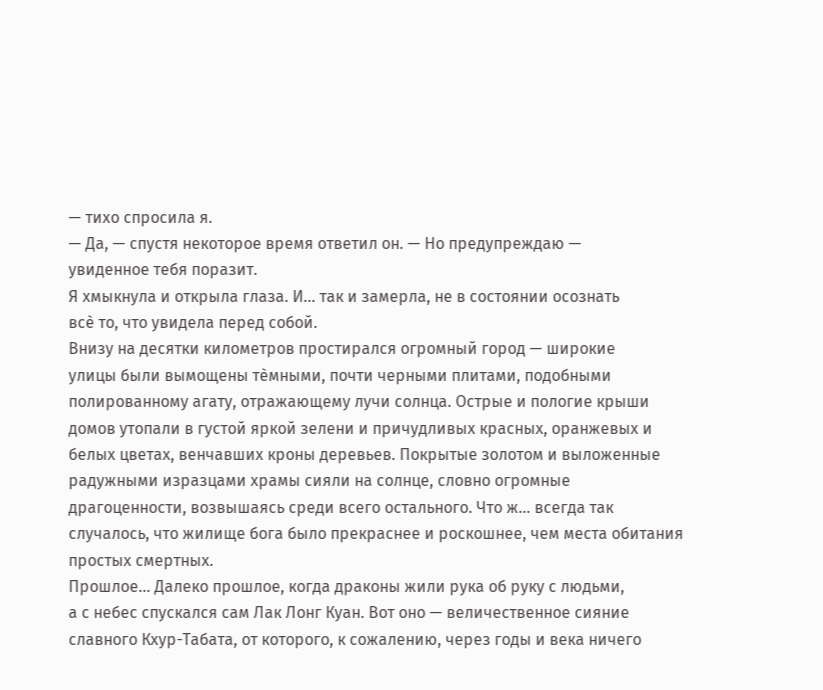— тихо спросила я.
— Да, — спустя некоторое время ответил он. — Но предупреждаю —
увиденное тебя поразит.
Я хмыкнула и открыла глаза. И… так и замерла, не в состоянии осознать
всѐ то, что увидела перед собой.
Внизу на десятки километров простирался огромный город — широкие
улицы были вымощены тѐмными, почти черными плитами, подобными
полированному агату, отражающему лучи солнца. Острые и пологие крыши
домов утопали в густой яркой зелени и причудливых красных, оранжевых и
белых цветах, венчавших кроны деревьев. Покрытые золотом и выложенные
радужными изразцами храмы сияли на солнце, словно огромные
драгоценности, возвышаясь среди всего остального. Что ж… всегда так
случалось, что жилище бога было прекраснее и роскошнее, чем места обитания
простых смертных.
Прошлое… Далеко прошлое, когда драконы жили рука об руку с людьми,
а с небес спускался сам Лак Лонг Куан. Вот оно — величественное сияние
славного Кхур-Табата, от которого, к сожалению, через годы и века ничего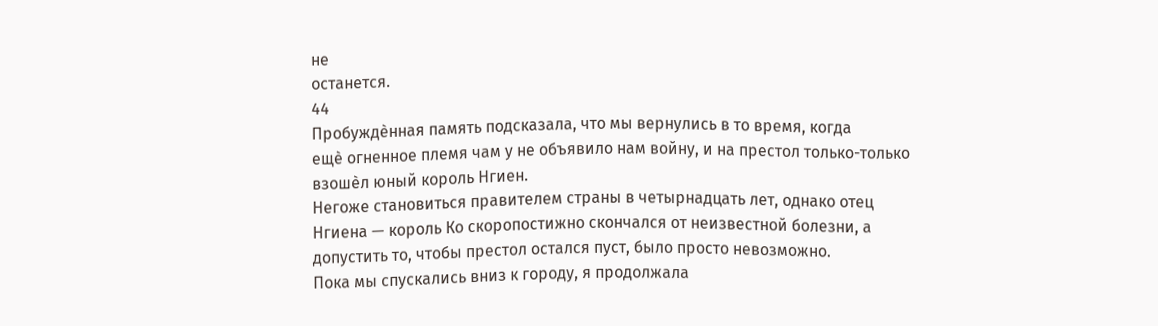не
останется.
44
Пробуждѐнная память подсказала, что мы вернулись в то время, когда
ещѐ огненное племя чам у не объявило нам войну, и на престол только-только
взошѐл юный король Нгиен.
Негоже становиться правителем страны в четырнадцать лет, однако отец
Нгиена — король Ко скоропостижно скончался от неизвестной болезни, а
допустить то, чтобы престол остался пуст, было просто невозможно.
Пока мы спускались вниз к городу, я продолжала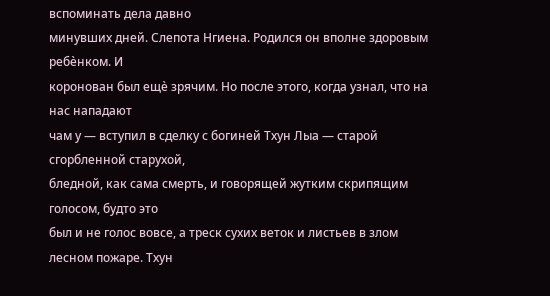вспоминать дела давно
минувших дней. Слепота Нгиена. Родился он вполне здоровым ребѐнком. И
коронован был ещѐ зрячим. Но после этого, когда узнал, что на нас нападают
чам у — вступил в сделку с богиней Тхун Лыа — старой сгорбленной старухой,
бледной, как сама смерть, и говорящей жутким скрипящим голосом, будто это
был и не голос вовсе, а треск сухих веток и листьев в злом лесном пожаре. Тхун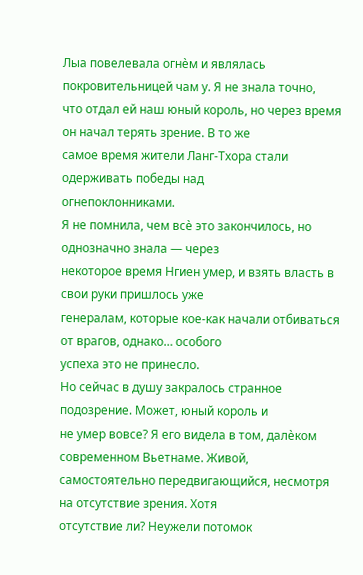Лыа повелевала огнѐм и являлась покровительницей чам у. Я не знала точно,
что отдал ей наш юный король, но через время он начал терять зрение. В то же
самое время жители Ланг-Тхора стали одерживать победы над
огнепоклонниками.
Я не помнила, чем всѐ это закончилось, но однозначно знала — через
некоторое время Нгиен умер, и взять власть в свои руки пришлось уже
генералам, которые кое-как начали отбиваться от врагов, однако… особого
успеха это не принесло.
Но сейчас в душу закралось странное подозрение. Может, юный король и
не умер вовсе? Я его видела в том, далѐком современном Вьетнаме. Живой,
самостоятельно передвигающийся, несмотря на отсутствие зрения. Хотя
отсутствие ли? Неужели потомок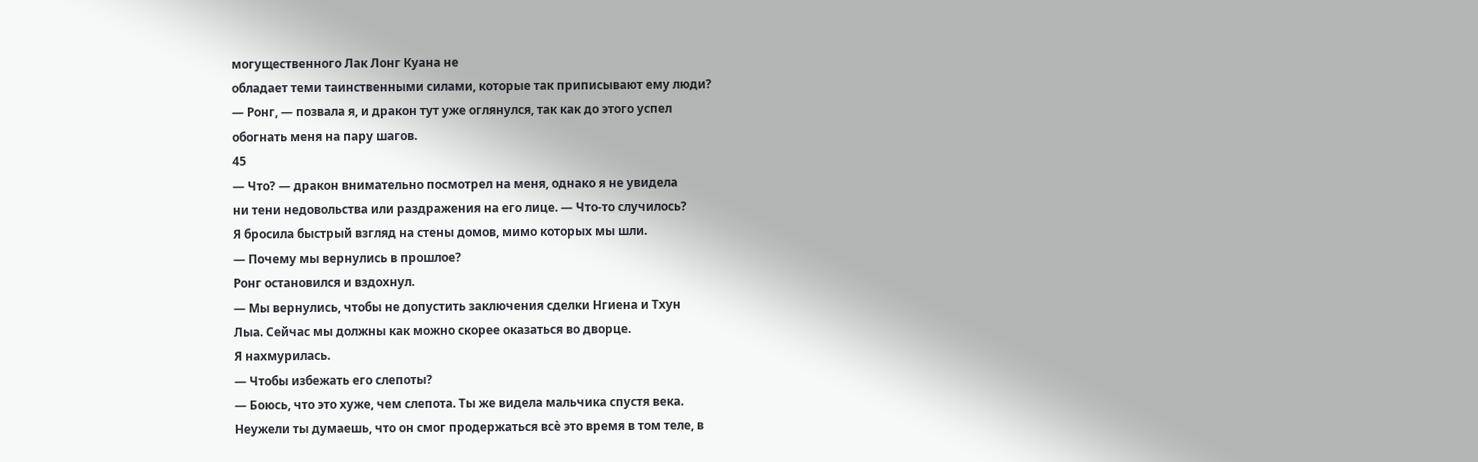могущественного Лак Лонг Куана не
обладает теми таинственными силами, которые так приписывают ему люди?
— Ронг, — позвала я, и дракон тут уже оглянулся, так как до этого успел
обогнать меня на пару шагов.
45
— Что? — дракон внимательно посмотрел на меня, однако я не увидела
ни тени недовольства или раздражения на его лице. — Что-то случилось?
Я бросила быстрый взгляд на стены домов, мимо которых мы шли.
— Почему мы вернулись в прошлое?
Ронг остановился и вздохнул.
— Мы вернулись, чтобы не допустить заключения сделки Нгиена и Тхун
Лыа. Сейчас мы должны как можно скорее оказаться во дворце.
Я нахмурилась.
— Чтобы избежать его слепоты?
— Боюсь, что это хуже, чем слепота. Ты же видела мальчика спустя века.
Неужели ты думаешь, что он смог продержаться всѐ это время в том теле, в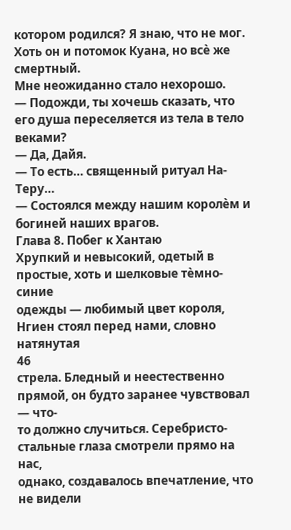котором родился? Я знаю, что не мог. Хоть он и потомок Куана, но всѐ же
смертный.
Мне неожиданно стало нехорошо.
— Подожди, ты хочешь сказать, что его душа переселяется из тела в тело
веками?
— Да, Дайя.
— То есть… священный ритуал На-Теру…
— Состоялся между нашим королѐм и богиней наших врагов.
Глава 8. Побег к Хантаю
Хрупкий и невысокий, одетый в простые, хоть и шелковые тѐмно-синие
одежды — любимый цвет короля, Нгиен стоял перед нами, словно натянутая
46
стрела. Бледный и неестественно прямой, он будто заранее чувствовал — что-
то должно случиться. Серебристо-стальные глаза смотрели прямо на нас,
однако, создавалось впечатление, что не видели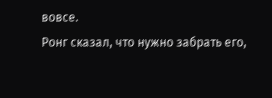вовсе.
Ронг сказал, что нужно забрать его,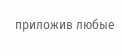приложив любые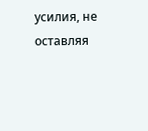усилия, не оставляя